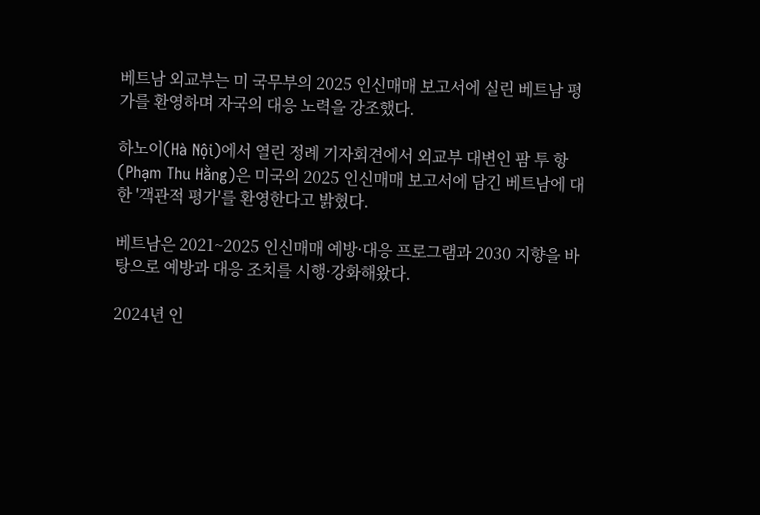베트남 외교부는 미 국무부의 2025 인신매매 보고서에 실린 베트남 평가를 환영하며 자국의 대응 노력을 강조했다.

하노이(Hà Nội)에서 열린 정례 기자회견에서 외교부 대변인 팜 투 항(Phạm Thu Hằng)은 미국의 2025 인신매매 보고서에 담긴 베트남에 대한 '객관적 평가'를 환영한다고 밝혔다.

베트남은 2021~2025 인신매매 예방·대응 프로그램과 2030 지향을 바탕으로 예방과 대응 조치를 시행·강화해왔다.

2024년 인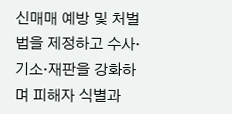신매매 예방 및 처벌법을 제정하고 수사·기소·재판을 강화하며 피해자 식별과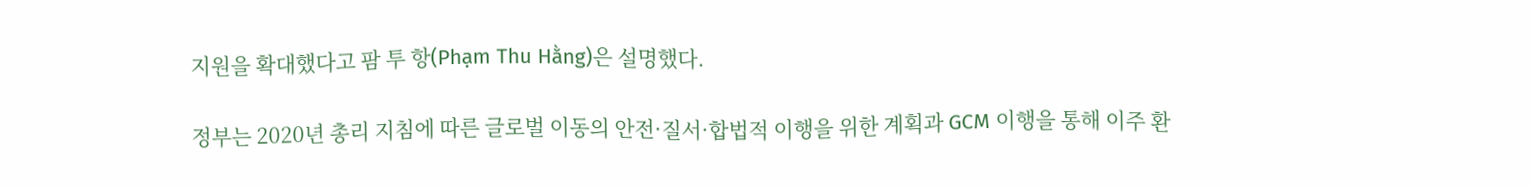지원을 확대했다고 팜 투 항(Phạm Thu Hằng)은 설명했다.

정부는 2020년 총리 지침에 따른 글로벌 이동의 안전·질서·합법적 이행을 위한 계획과 GCM 이행을 통해 이주 환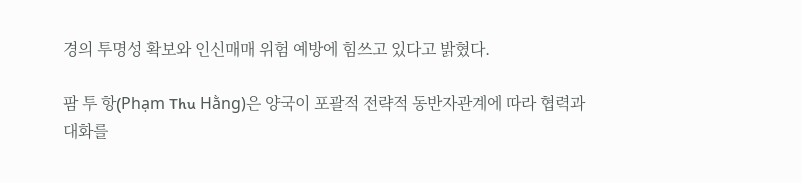경의 투명성 확보와 인신매매 위험 예방에 힘쓰고 있다고 밝혔다.

팜 투 항(Phạm Thu Hằng)은 양국이 포괄적 전략적 동반자관계에 따라 협력과 대화를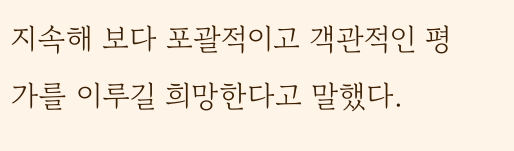지속해 보다 포괄적이고 객관적인 평가를 이루길 희망한다고 말했다.